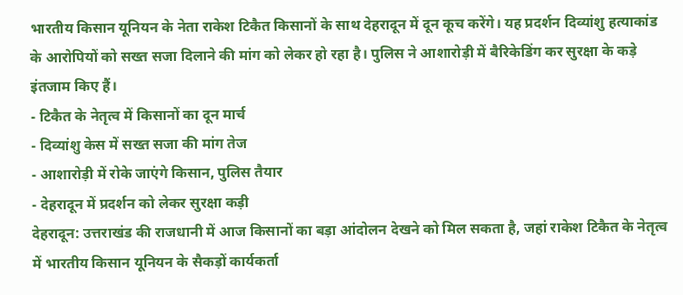भारतीय किसान यूनियन के नेता राकेश टिकैत किसानों के साथ देहरादून में दून कूच करेंगे। यह प्रदर्शन दिव्यांशु हत्याकांड के आरोपियों को सख्त सजा दिलाने की मांग को लेकर हो रहा है। पुलिस ने आशारोड़ी में बैरिकेडिंग कर सुरक्षा के कड़े इंतजाम किए हैं।
- टिकैत के नेतृत्व में किसानों का दून मार्च
- दिव्यांशु केस में सख्त सजा की मांग तेज
- आशारोड़ी में रोके जाएंगे किसान, पुलिस तैयार
- देहरादून में प्रदर्शन को लेकर सुरक्षा कड़ी
देहरादून: उत्तराखंड की राजधानी में आज किसानों का बड़ा आंदोलन देखने को मिल सकता है, जहां राकेश टिकैत के नेतृत्व में भारतीय किसान यूनियन के सैकड़ों कार्यकर्ता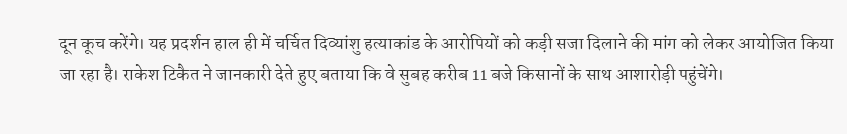दून कूच करेंगे। यह प्रदर्शन हाल ही में चर्चित दिव्यांशु हत्याकांड के आरोपियों को कड़ी सजा दिलाने की मांग को लेकर आयोजित किया जा रहा है। राकेश टिकैत ने जानकारी देते हुए बताया कि वे सुबह करीब 11 बजे किसानों के साथ आशारोड़ी पहुंचेंगे।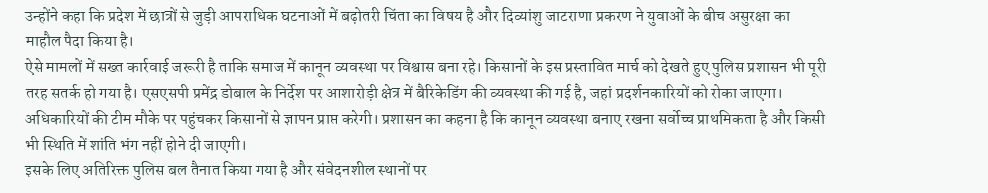उन्होंने कहा कि प्रदेश में छात्रों से जुड़ी आपराधिक घटनाओं में बढ़ोतरी चिंता का विषय है और दिव्यांशु जाटराणा प्रकरण ने युवाओं के बीच असुरक्षा का माहौल पैदा किया है।
ऐसे मामलों में सख्त कार्रवाई जरूरी है ताकि समाज में कानून व्यवस्था पर विश्वास बना रहे। किसानों के इस प्रस्तावित मार्च को देखते हुए पुलिस प्रशासन भी पूरी तरह सतर्क हो गया है। एसएसपी प्रमेंद्र डोबाल के निर्देश पर आशारोड़ी क्षेत्र में बैरिकेडिंग की व्यवस्था की गई है, जहां प्रदर्शनकारियों को रोका जाएगा। अधिकारियों की टीम मौके पर पहुंचकर किसानों से ज्ञापन प्राप्त करेगी। प्रशासन का कहना है कि कानून व्यवस्था बनाए रखना सर्वोच्च प्राथमिकता है और किसी भी स्थिति में शांति भंग नहीं होने दी जाएगी।
इसके लिए अतिरिक्त पुलिस बल तैनात किया गया है और संवेदनशील स्थानों पर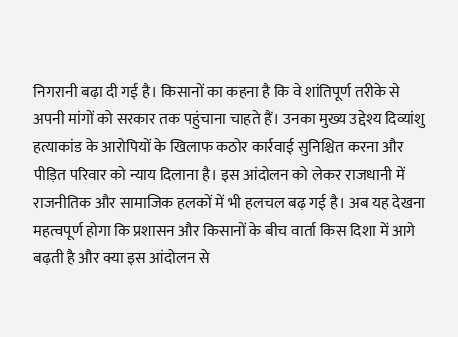निगरानी बढ़ा दी गई है। किसानों का कहना है कि वे शांतिपूर्ण तरीके से अपनी मांगों को सरकार तक पहुंचाना चाहते हैं। उनका मुख्य उद्देश्य दिव्यांशु हत्याकांड के आरोपियों के खिलाफ कठोर कार्रवाई सुनिश्चित करना और पीड़ित परिवार को न्याय दिलाना है। इस आंदोलन को लेकर राजधानी में राजनीतिक और सामाजिक हलकों में भी हलचल बढ़ गई है। अब यह देखना महत्वपूर्ण होगा कि प्रशासन और किसानों के बीच वार्ता किस दिशा में आगे बढ़ती है और क्या इस आंदोलन से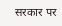सरकार पर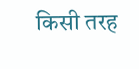किसी तरह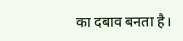का दबाव बनता है।